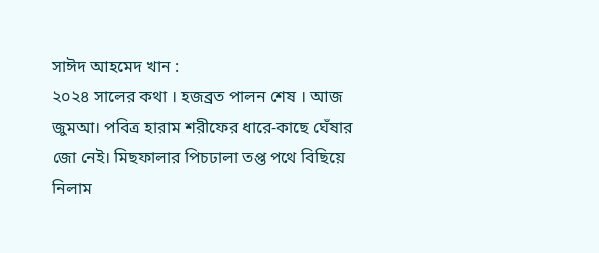সাঈদ আহমেদ খান :
২০২৪ সালের কথা । হজব্রত পালন শেষ । আজ জুমআ। পবিত্র হারাম শরীফের ধারে-কাছে ঘেঁষার জো নেই। মিছফালার পিচঢালা তপ্ত পথে বিছিয়ে নিলাম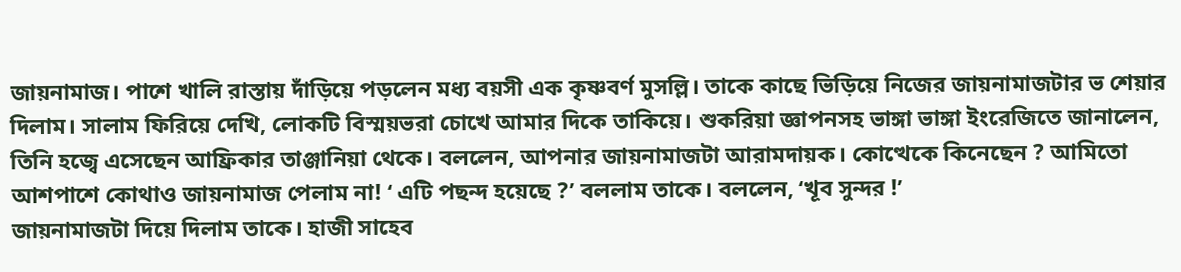জায়নামাজ। পাশে খালি রাস্তায় দাঁড়িয়ে পড়লেন মধ্য বয়সী এক কৃষ্ণবর্ণ মুসল্লি। তাকে কাছে ভিড়িয়ে নিজের জায়নামাজটার ভ শেয়ার দিলাম। সালাম ফিরিয়ে দেখি, লোকটি বিস্ময়ভরা চোখে আমার দিকে তাকিয়ে। শুকরিয়া জ্ঞাপনসহ ভাঙ্গা ভাঙ্গা ইংরেজিতে জানালেন, তিনি হজ্বে এসেছেন আফ্রিকার তাঞ্জানিয়া থেকে। বললেন, আপনার জায়নামাজটা আরামদায়ক। কোত্থেকে কিনেছেন ? আমিতো আশপাশে কোথাও জায়নামাজ পেলাম না! ‘ এটি পছন্দ হয়েছে ?’ বললাম তাকে। বললেন, ‘খূব সুন্দর !’
জায়নামাজটা দিয়ে দিলাম তাকে। হাজী সাহেব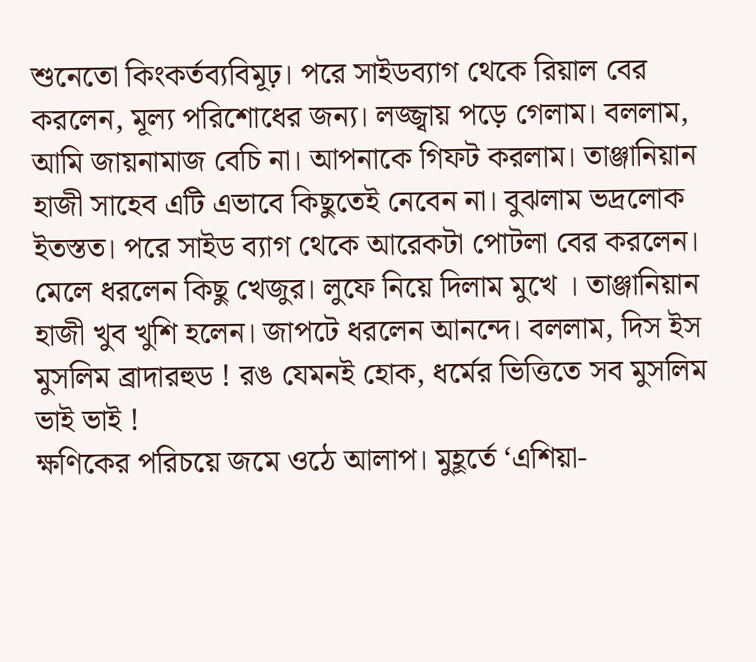শুনেতো কিংকর্তব্যবিমূঢ়। পরে সাইডব্যাগ থেকে রিয়াল বের করলেন, মূল্য পরিশোধের জন্য। লজ্জ্বায় পড়ে গেলাম। বললাম, আমি জায়নামাজ বেচি না। আপনাকে গিফট করলাম। তাঞ্জানিয়ান হাজী সাহেব এটি এভাবে কিছুতেই নেবেন না। বুঝলাম ভদ্রলোক ইতস্তত। পরে সাইড ব্যাগ থেকে আরেকটা পোটলা বের করলেন। মেলে ধরলেন কিছু খেজুর। লুফে নিয়ে দিলাম মুখে । তাঞ্জানিয়ান হাজী খুব খুশি হলেন। জাপটে ধরলেন আনন্দে। বললাম, দিস ইস মুসলিম ব্রাদারহুড ! রঙ যেমনই হোক, ধর্মের ভিত্তিতে সব মুসলিম ভাই ভাই !
ক্ষণিকের পরিচয়ে জমে ওঠে আলাপ। মুহূর্তে ‘এশিয়া-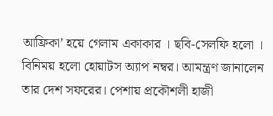আফ্রিকা’ হয়ে গেলাম একাকার । ছবি-সেলফি হলো । বিনিময় হলো হোয়াটস অ্যাপ নম্বর। আমন্ত্রণ জানালেন তার দেশ সফরের। পেশায় প্রকৌশলী হাজী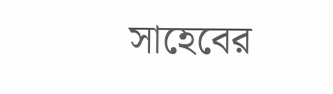সাহেবের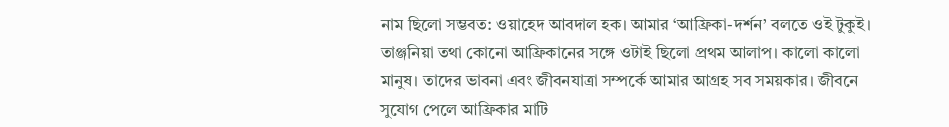নাম ছিলো সম্ভবত: ওয়াহেদ আবদাল হক। আমার ‘আফ্রিকা-দর্শন’ বলতে ওই টুকুই।
তাঞ্জনিয়া তথা কোনো আফ্রিকানের সঙ্গে ওটাই ছিলো প্রথম আলাপ। কালো কালো মানুষ। তাদের ভাবনা এবং জীবনযাত্রা সম্পর্কে আমার আগ্রহ সব সময়কার। জীবনে সুযোগ পেলে আফ্রিকার মাটি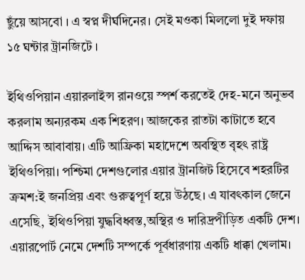ছুঁয়ে আসবো । এ স্বপ্ন দীর্ঘদিনের। সেই মওকা মিললো দুই দফায় ১৫ ঘন্টার ট্রানজিটে ।

ইথিওপিয়ান এয়ারলাইন্স রানওয়ে স্পর্শ করতেই দেহ-মনে অনুভব করলাম অন্যরকম এক শিহরণ। আজকের রাতটা কাটাতে হবে আদ্দিস আবাবায়। এটি আফ্রিকা মহাদেশে অবস্থিত বৃহৎ রাষ্ট্র ইথিওপিয়া। পশ্চিমা দেশগুলোর এয়ার ট্রানজিট হিসেবে শহরটির ক্রমশ:ই জনপ্রিয় এবং গুরুত্বপূর্ণ হয়ে উঠছে। এ যাবৎকাল জেনে এসেছি, ইথিওপিয়া যুদ্ধবিধ্বস্ত,অস্থির ও দারিদ্রপীড়িত একটি দেশ। এয়ারপোর্ট নেমে দেশটি সম্পর্কে পূর্বধারণায় একটি ধাক্কা খেলাম।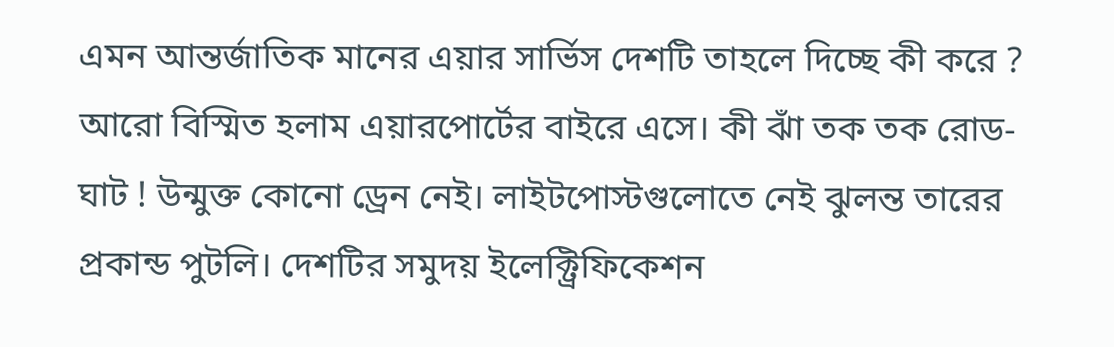এমন আন্তর্জাতিক মানের এয়ার সার্ভিস দেশটি তাহলে দিচ্ছে কী করে ? আরো বিস্মিত হলাম এয়ারপোর্টের বাইরে এসে। কী ঝাঁ তক তক রোড-ঘাট ! উন্মুক্ত কোনো ড্রেন নেই। লাইটপোস্টগুলোতে নেই ঝুলন্ত তারের প্রকান্ড পুটলি। দেশটির সমুদয় ইলেক্ট্রিফিকেশন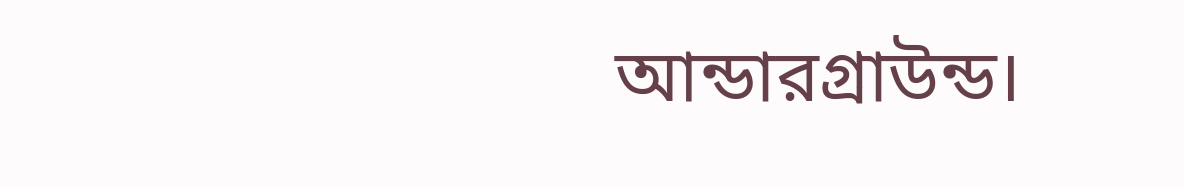আন্ডারগ্রাউন্ড।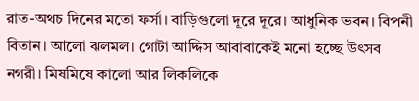রাত-অথচ দিনের মতো ফর্সা। বাড়িগুলো দূরে দূরে। আধুনিক ভবন। বিপনী বিতান। আলো ঝলমল। গোটা আদ্দিস আবাবাকেই মনো হচ্ছে উৎসব নগরী। মিষমিষে কালো আর লিকলিকে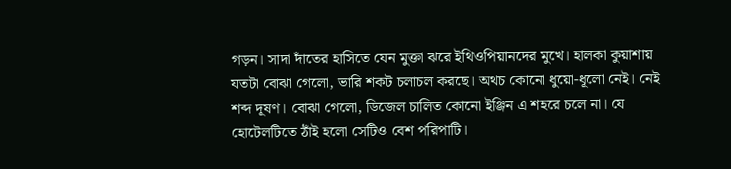গড়ন। সাদা দাঁতের হাসিতে যেন মুক্তা ঝরে ইথিওপিয়ানদের মুখে। হালকা কুয়াশায় যতটা বোঝা গেলো, ভারি শকট চলাচল করছে। অথচ কোনো ধুয়ো-ধূলো নেই। নেই শব্দ দূষণ। বোঝা গেলো, ডিজেল চালিত কোনো ইঞ্জিন এ শহরে চলে না। যে হোটেলটিতে ঠাঁই হলো সেটিও বেশ পরিপাটি।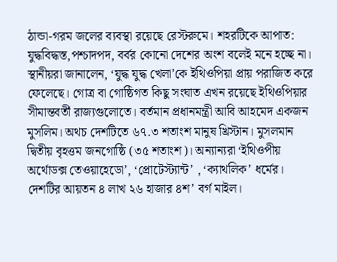ঠান্ডা-গরম জলের ব্যবস্থা রয়েছে রেস্টরুমে। শহরটিকে আপাত: যুদ্ধবিদ্ধস্ত,পশ্চাদপদ, বর্বর কোনো দেশের অংশ বলেই মনে হচ্ছে না।
স্থানীয়রা জানালেন, ‘যুদ্ধ যুদ্ধ খেলা’কে ইথিওপিয়া প্রায় পরাজিত করে ফেলেছে। গোত্র বা গোষ্ঠিগত কিছু সংঘাত এখন রয়েছে ইথিওপিয়ার সীমান্তবর্তী রাজ্যগুলোতে। বর্তমান প্রধানমন্ত্রী আবি আহমেদ একজন মুসলিম। অথচ দেশটিতে ৬৭.৩ শতাংশ মানুষ খ্রিস্টান। মুসলমান দ্বিতীয় বৃহত্তম জনগোষ্ঠি (৩৫ শতাংশ)। অন্যান্যরা ‘ইথিওপীয় অর্থোডক্স তেওয়াহেডো’, ‘প্রোটেস্ট্যান্ট’ , ‘ক্যাথলিক’ ধর্মের। দেশটির আয়তন ৪ লাখ ২৬ হাজার ৪শ’ বর্গ মাইল।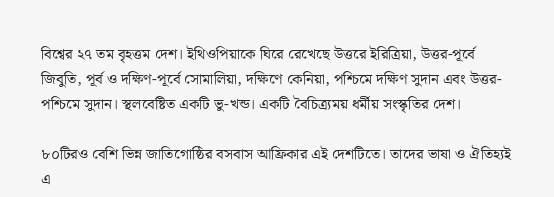বিশ্বের ২৭ তম বৃহত্তম দেশ। ইথিওপিয়াকে ঘিরে রেখেছে উত্তরে ইরিত্রিয়া, উত্তর-পূর্বে জিবুতি, পূর্ব ও দক্ষিণ-পূর্বে সোমালিয়া, দক্ষিণে কেনিয়া, পশ্চিমে দক্ষিণ সুদান এবং উত্তর-পশ্চিমে সুদান। স্থলবেষ্টিত একটি ভু-খন্ড। একটি বৈচিত্র্যময় ধর্মীয় সংস্কৃতির দেশ।

৮০টিরও বেশি ভিন্ন জাতিগোষ্ঠির বসবাস আফ্রিকার এই দেশটিতে। তাদের ভাষা ও ঐতিহ্যই এ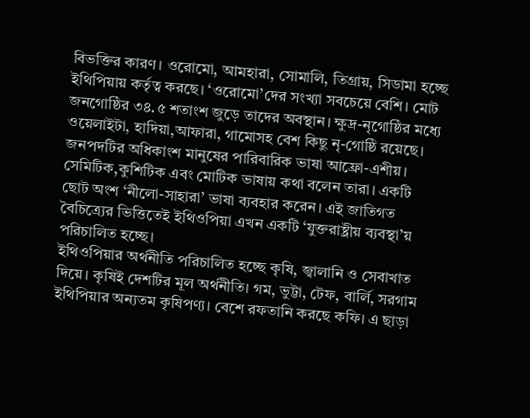বিভক্তির কারণ। ওরোমো, আমহারা, সোমালি, তিগ্রায়, সিডামা হচ্ছে ইথিপিয়ায় কর্তৃত্ব করছে। ‘ওরোমো’দের সংখ্যা সবচেয়ে বেশি। মোট জনগোষ্ঠির ৩৪.৫ শতাংশ জুড়ে তাদের অবস্থান। ক্ষুদ্র-নৃগোষ্ঠির মধ্যে ওয়েলাইটা, হাদিয়া,আফারা, গামোসহ বেশ কিছু নৃ-গোষ্ঠি রয়েছে।
জনপদটির অধিকাংশ মানুষের পারিবারিক ভাষা আফ্রো-এশীয়। সেমিটিক,কুশিটিক এবং মোটিক ভাষায় কথা বলেন তারা। একটি ছোট অংশ ‘নীলো-সাহারা’ ভাষা ব্যবহার করেন। এই জাতিগত বৈচিত্র্যের ভিত্তিতেই ইথিওপিয়া এখন একটি ‘যুক্তরাষ্ট্রীয় ব্যবস্থা’য় পরিচালিত হচ্ছে।
ইথিওপিয়ার অর্থনীতি পরিচালিত হচ্ছে কৃষি, জ্বালানি ও সেবাখাত দিয়ে। কৃষিই দেশটির মূল অর্থনীতি। গম, ভুট্টা, টেফ, বার্লি, সরগাম ইথিপিয়ার অন্যতম কৃষিপণ্য। বেশে রফতানি করছে কফি। এ ছাড়া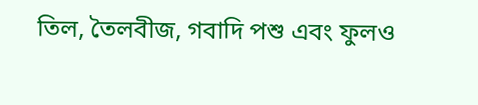তিল, তৈলবীজ, গবাদি পশু এবং ফুলও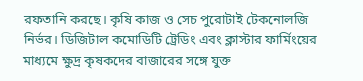রফতানি করছে। কৃষি কাজ ও সেচ পুরোটাই টেকনোলজি নির্ভর। ডিজিটাল কমোডিটি ট্রেডিং এবং ক্লাস্টার ফার্মিংয়ের মাধ্যমে ক্ষুদ্র কৃষকদের বাজারের সঙ্গে যুক্ত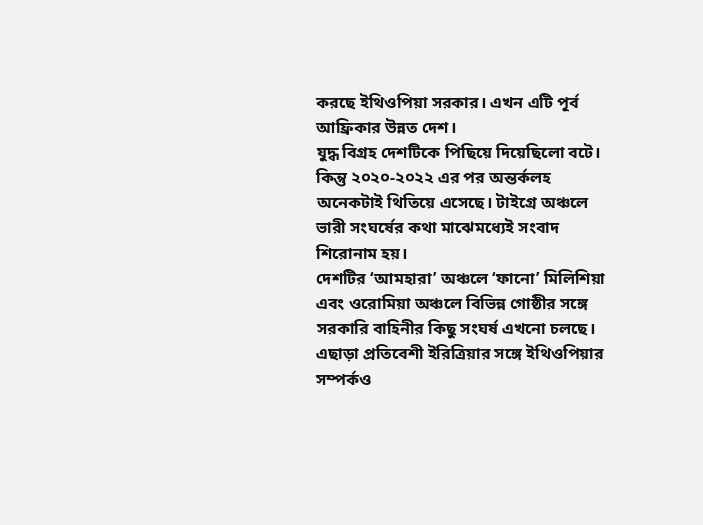করছে ইথিওপিয়া সরকার। এখন এটি পূর্ব আফ্রিকার উন্নত দেশ।
যুদ্ধ বিগ্রহ দেশটিকে পিছিয়ে দিয়েছিলো বটে। কিন্তু ২০২০-২০২২ এর পর অন্তর্কলহ অনেকটাই থিতিয়ে এসেছে। টাইগ্রে অঞ্চলে ভারী সংঘর্ষের কথা মাঝেমধ্যেই সংবাদ শিরোনাম হয়।
দেশটির ‘আমহারা’ অঞ্চলে ‘ফানো’ মিলিশিয়া এবং ওরোমিয়া অঞ্চলে বিভিন্ন গোষ্ঠীর সঙ্গে সরকারি বাহিনীর কিছু সংঘর্ষ এখনো চলছে। এছাড়া প্রতিবেশী ইরিত্রিয়ার সঙ্গে ইথিওপিয়ার সম্পর্কও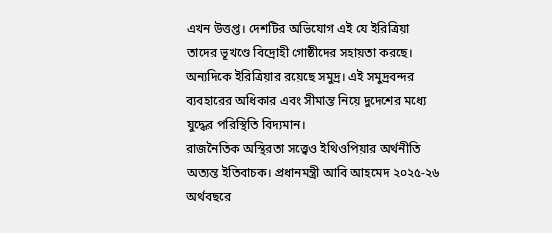এখন উত্তপ্ত। দেশটির অভিযোগ এই যে ইরিত্রিয়া তাদের ভূখণ্ডে বিদ্রোহী গোষ্ঠীদের সহায়তা করছে। অন্যদিকে ইরিত্রিয়ার রয়েছে সমুদ্র। এই সমুদ্রবন্দর ব্যবহারের অধিকার এবং সীমান্ত নিয়ে দুদেশের মধ্যে যুদ্ধের পরিস্থিতি বিদ্যমান।
রাজনৈতিক অস্থিরতা সত্ত্বেও ইথিওপিয়ার অর্থনীতি অত্যন্ত ইতিবাচক। প্রধানমন্ত্রী আবি আহমেদ ২০২৫-২৬ অর্থবছরে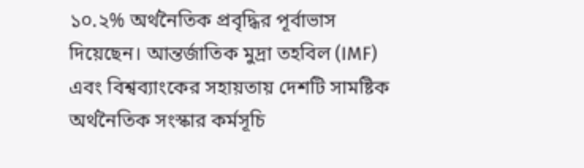১০.২% অর্থনৈতিক প্রবৃদ্ধির পূর্বাভাস দিয়েছেন। আন্তর্জাতিক মুদ্রা তহবিল (IMF) এবং বিশ্বব্যাংকের সহায়তায় দেশটি সামষ্টিক অর্থনৈতিক সংস্কার কর্মসূচি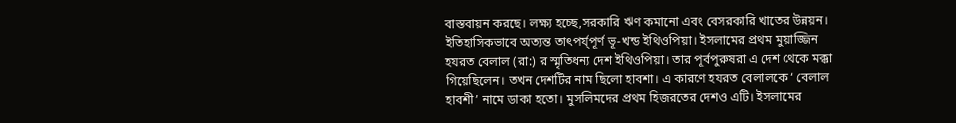বাস্তবায়ন করছে। লক্ষ্য হচ্ছে,সরকারি ঋণ কমানো এবং বেসরকারি খাতের উন্নয়ন।
ইতিহাসিকভাবে অত্যন্ত তাৎপর্য্পূর্ণ ভূ-খন্ড ইথিওপিয়া। ইসলামের প্রথম মুয়াজ্জিন হযরত বেলাল (রা:) র স্মৃতিধন্য দেশ ইথিওপিয়া। তার পূর্বপুরুষরা এ দেশ থেকে মক্কা গিয়েছিলেন। তখন দেশটির নাম ছিলো হাবশা। এ কারণে হযরত বেলালকে ‘ বেলাল হাবশী’ নামে ডাকা হতো। মুসলিমদের প্রথম হিজরতের দেশও এটি। ইসলামের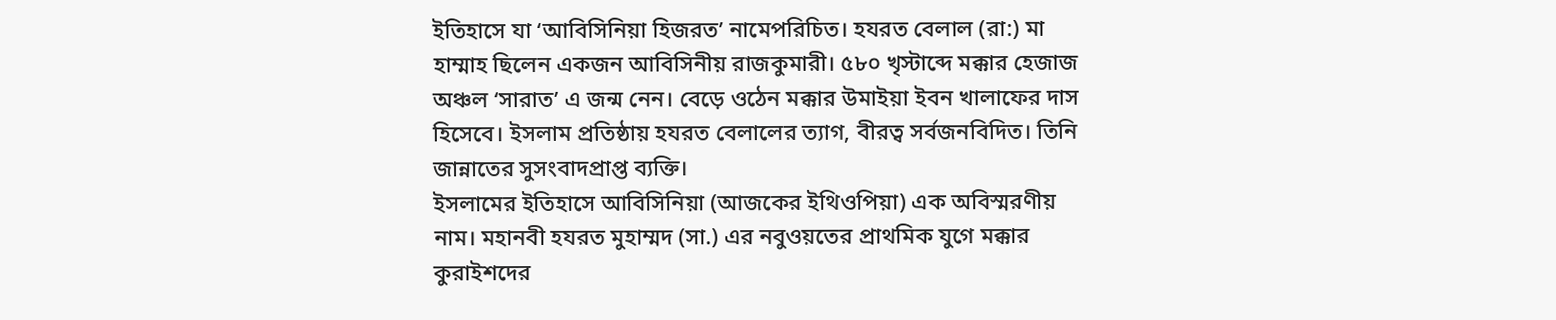ইতিহাসে যা ‘আবিসিনিয়া হিজরত’ নামেপরিচিত। হযরত বেলাল (রা:) মা হাম্মাহ ছিলেন একজন আবিসিনীয় রাজকুমারী। ৫৮০ খৃস্টাব্দে মক্কার হেজাজ অঞ্চল ‘সারাত’ এ জন্ম নেন। বেড়ে ওঠেন মক্কার উমাইয়া ইবন খালাফের দাস হিসেবে। ইসলাম প্রতিষ্ঠায় হযরত বেলালের ত্যাগ, বীরত্ব সর্বজনবিদিত। তিনি জান্নাতের সুসংবাদপ্রাপ্ত ব্যক্তি।
ইসলামের ইতিহাসে আবিসিনিয়া (আজকের ইথিওপিয়া) এক অবিস্মরণীয় নাম। মহানবী হযরত মুহাম্মদ (সা.) এর নবুওয়তের প্রাথমিক যুগে মক্কার কুরাইশদের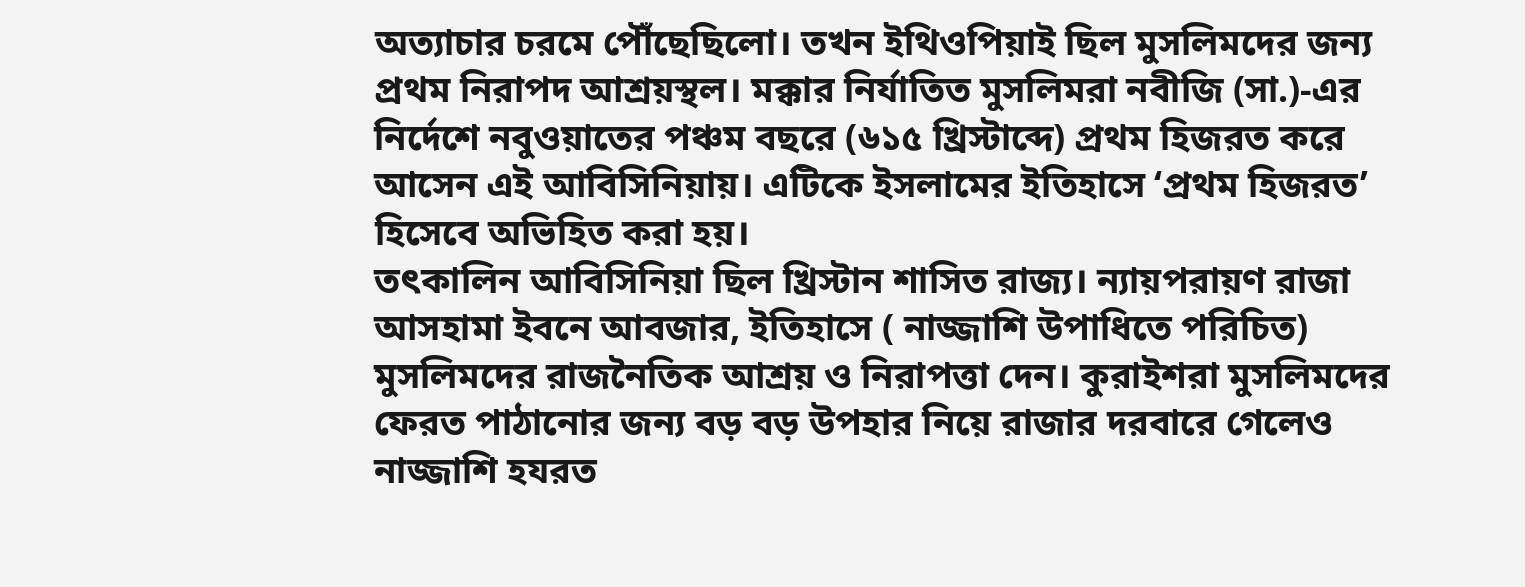অত্যাচার চরমে পৌঁছেছিলো। তখন ইথিওপিয়াই ছিল মুসলিমদের জন্য প্রথম নিরাপদ আশ্রয়স্থল। মক্কার নির্যাতিত মুসলিমরা নবীজি (সা.)-এর নির্দেশে নবুওয়াতের পঞ্চম বছরে (৬১৫ খ্রিস্টাব্দে) প্রথম হিজরত করে আসেন এই আবিসিনিয়ায়। এটিকে ইসলামের ইতিহাসে ‘প্রথম হিজরত’ হিসেবে অভিহিত করা হয়।
তৎকালিন আবিসিনিয়া ছিল খ্রিস্টান শাসিত রাজ্য। ন্যায়পরায়ণ রাজা আসহামা ইবনে আবজার, ইতিহাসে ( নাজ্জাশি উপাধিতে পরিচিত) মুসলিমদের রাজনৈতিক আশ্রয় ও নিরাপত্তা দেন। কুরাইশরা মুসলিমদের ফেরত পাঠানোর জন্য বড় বড় উপহার নিয়ে রাজার দরবারে গেলেও নাজ্জাশি হযরত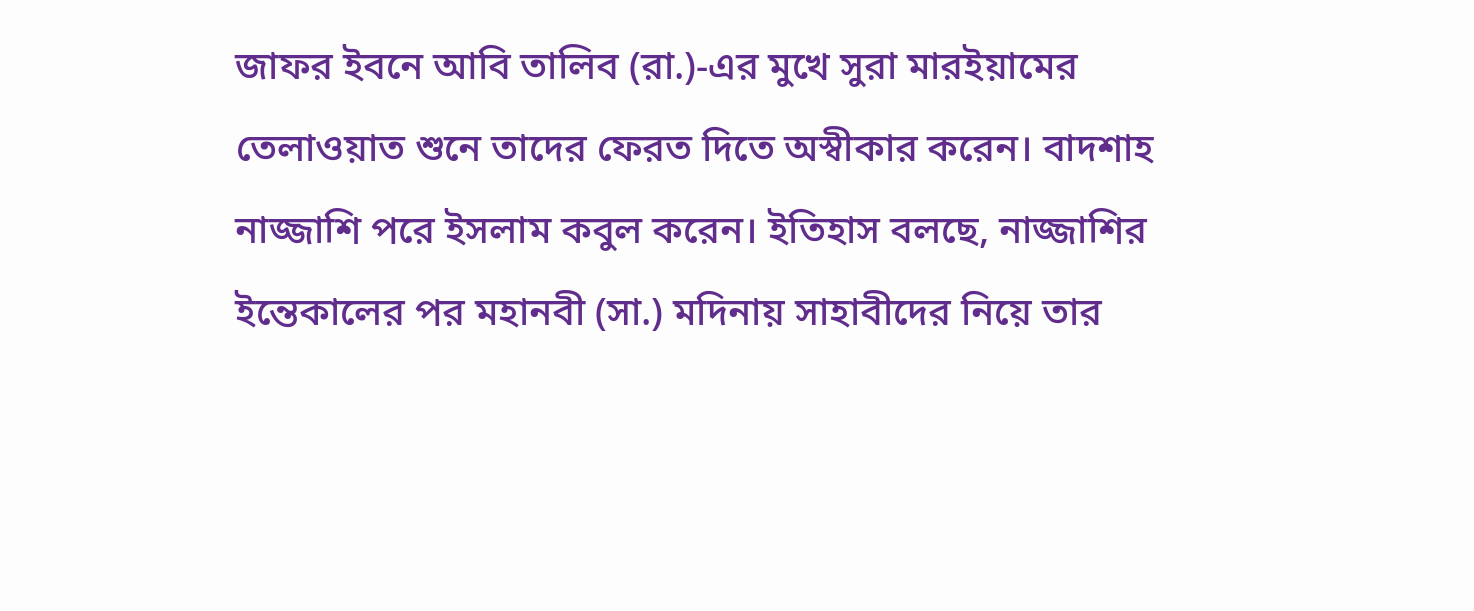জাফর ইবনে আবি তালিব (রা.)-এর মুখে সুরা মারইয়ামের তেলাওয়াত শুনে তাদের ফেরত দিতে অস্বীকার করেন। বাদশাহ নাজ্জাশি পরে ইসলাম কবুল করেন। ইতিহাস বলছে, নাজ্জাশির ইন্তেকালের পর মহানবী (সা.) মদিনায় সাহাবীদের নিয়ে তার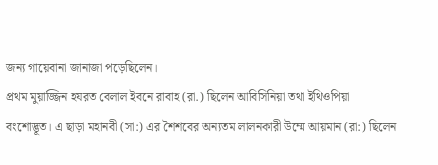জন্য গায়েবানা জানাজা পড়েছিলেন।
প্রথম মুয়াজ্জিন হযরত বেলাল ইবনে রাবাহ (রা.) ছিলেন আবিসিনিয়া তথা ইথিওপিয়া বংশোদ্ভূত। এ ছাড়া মহানবী (সা:) এর শৈশবের অন্যতম লালনকারী উম্মে আয়মান (রা:) ছিলেন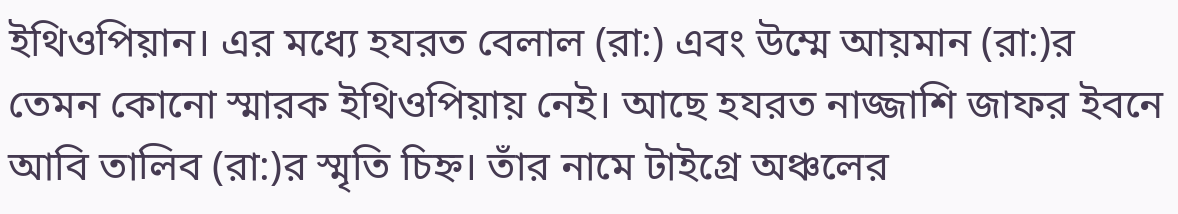ইথিওপিয়ান। এর মধ্যে হযরত বেলাল (রা:) এবং উম্মে আয়মান (রা:)র তেমন কোনো স্মারক ইথিওপিয়ায় নেই। আছে হযরত নাজ্জাশি জাফর ইবনে আবি তালিব (রা:)র স্মৃতি চিহ্ন। তাঁর নামে টাইগ্রে অঞ্চলের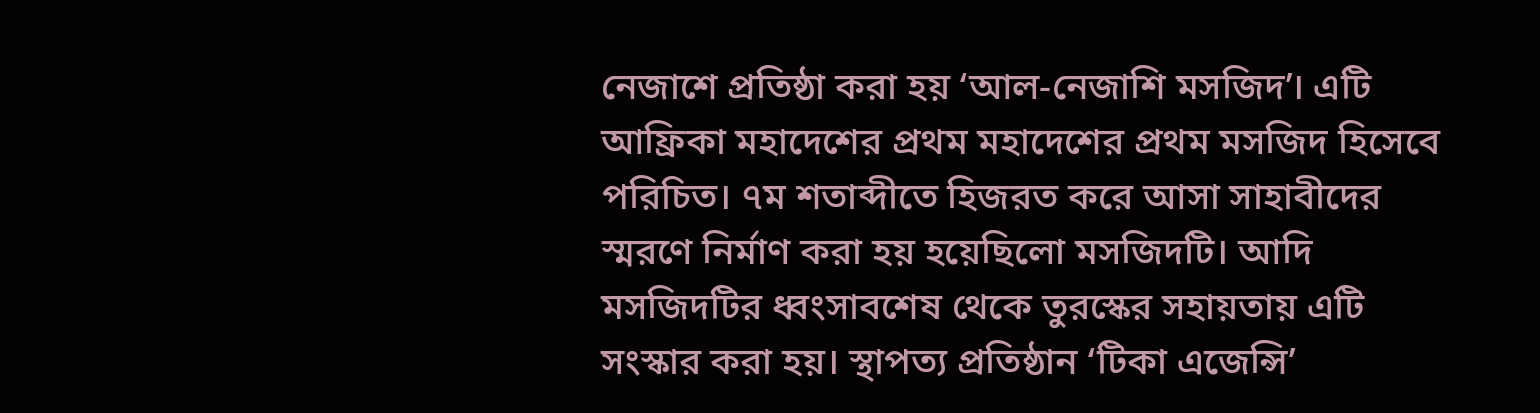নেজাশে প্রতিষ্ঠা করা হয় ‘আল-নেজাশি মসজিদ’। এটি আফ্রিকা মহাদেশের প্রথম মহাদেশের প্রথম মসজিদ হিসেবে পরিচিত। ৭ম শতাব্দীতে হিজরত করে আসা সাহাবীদের স্মরণে নির্মাণ করা হয় হয়েছিলো মসজিদটি। আদি মসজিদটির ধ্বংসাবশেষ থেকে তুরস্কের সহায়তায় এটি সংস্কার করা হয়। স্থাপত্য প্রতিষ্ঠান ‘টিকা এজেন্সি’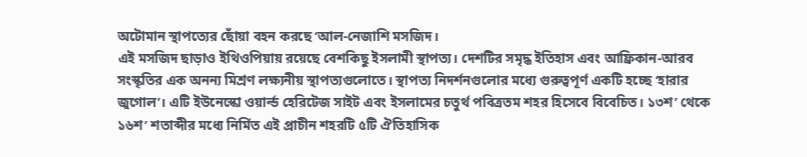অটোমান স্থাপত্যের ছোঁয়া বহন করছে ‘আল-নেজাশি মসজিদ।
এই মসজিদ ছাড়াও ইথিওপিয়ায় রয়েছে বেশকিছু ইসলামী স্থাপত্য। দেশটির সমৃদ্ধ ইতিহাস এবং আফ্রিকান-আরব সংস্কৃতির এক অনন্য মিশ্রণ লক্ষ্যনীয় স্থাপত্যগুলোতে। স্থাপত্য নিদর্শনগুলোর মধ্যে গুরুত্বপূর্ণ একটি হচ্ছে ‘হারার জুগোল’। এটি ইউনেস্কো ওয়ার্ল্ড হেরিটেজ সাইট এবং ইসলামের চতুর্থ পবিত্রতম শহর হিসেবে বিবেচিত। ১৩শ’ থেকে ১৬শ’ শতাব্দীর মধ্যে নির্মিত এই প্রাচীন শহরটি ৫টি ঐতিহাসিক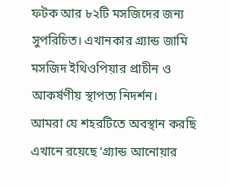ফটক আর ৮২টি মসজিদের জন্য সুপরিচিত। এখানকার গ্র্যান্ড জামি মসজিদ ইথিওপিয়ার প্রাচীন ও আকর্ষণীয় স্থাপত্য নিদর্শন।
আমরা যে শহরটিতে অবস্থান করছি এখানে রয়েছে ‘গ্র্যান্ড আনোয়ার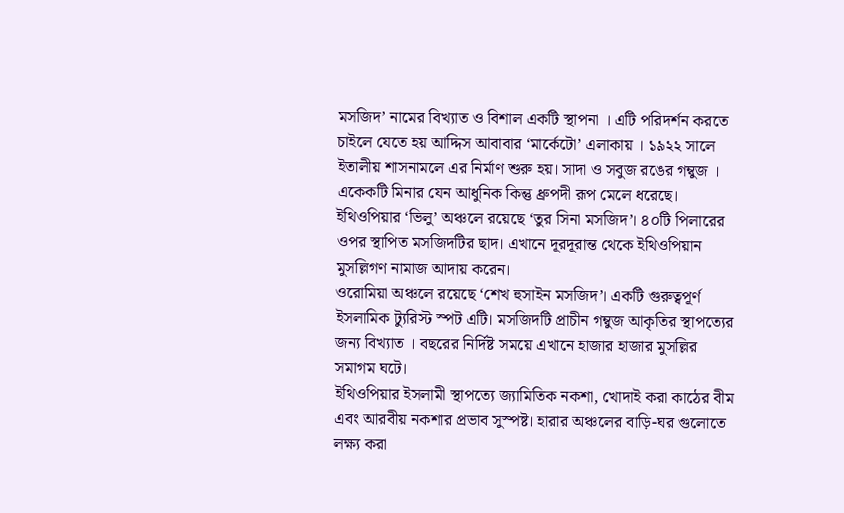মসজিদ’ নামের বিখ্যাত ও বিশাল একটি স্থাপনা । এটি পরিদর্শন করতে চাইলে যেতে হয় আদ্দিস আবাবার ‘মার্কেটো’ এলাকায় । ১৯২২ সালে ইতালীয় শাসনামলে এর নির্মাণ শুরু হয়। সাদা ও সবুজ রঙের গম্বুজ । একেকটি মিনার যেন আধুনিক কিন্তু ধ্রুপদী রূপ মেলে ধরেছে।
ইথিওপিয়ার ‘ভিলু’ অঞ্চলে রয়েছে ‘তুর সিনা মসজিদ’। ৪০টি পিলারের ওপর স্থাপিত মসজিদটির ছাদ। এখানে দূরদূরান্ত থেকে ইথিওপিয়ান মুসল্লিগণ নামাজ আদায় করেন।
ওরোমিয়া অঞ্চলে রয়েছে ‘শেখ হুসাইন মসজিদ’। একটি গুরুত্বপূর্ণ ইসলামিক ট্যুরিস্ট স্পট এটি। মসজিদটি প্রাচীন গম্বুজ আকৃতির স্থাপত্যের জন্য বিখ্যাত । বছরের নির্দিষ্ট সময়ে এখানে হাজার হাজার মুসল্লির সমাগম ঘটে।
ইথিওপিয়ার ইসলামী স্থাপত্যে জ্যামিতিক নকশা, খোদাই করা কাঠের বীম এবং আরবীয় নকশার প্রভাব সুস্পষ্ট। হারার অঞ্চলের বাড়ি-ঘর গুলোতে লক্ষ্য করা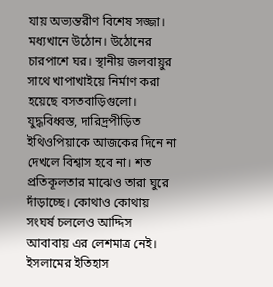যায় অভ্যন্তরীণ বিশেষ সজ্জা। মধ্যখানে উঠোন। উঠোনের চারপাশে ঘর। স্থানীয় জলবায়ুর সাথে খাপাখাইয়ে নির্মাণ করা হয়েছে বসতবাড়িগুলো। যুদ্ধবিধ্বস্ত, দারিদ্রপীড়িত ইথিওপিয়াকে আজকের দিনে না দেখলে বিশ্বাস হবে না। শত প্রতিকূলতার মাঝেও তারা ঘুরে দাঁড়াচ্ছে। কোথাও কোথায় সংঘর্ষ চললেও আদ্দিস আবাবায় এর লেশমাত্র নেই। ইসলামের ইতিহাস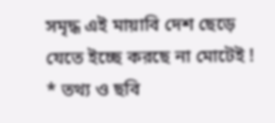সমৃদ্ধ এই মায়াবি দেশ ছেড়ে যেতে ইচ্ছে করছে না মোটেই !
* তথ্য ও ছবি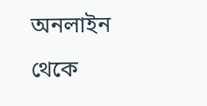অনলাইন থেকে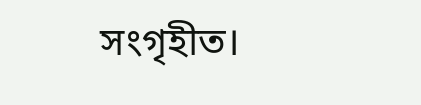সংগৃহীত।